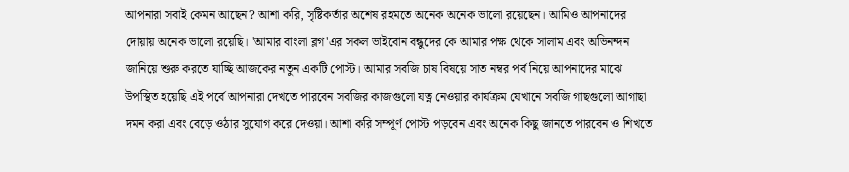আপনারা সবাই কেমন আছেন? আশা করি, সৃষ্টিকর্তার অশেষ রহমতে অনেক অনেক ভালো রয়েছেন। আমিও আপনাদের দোয়ায় অনেক ভালো রয়েছি। 'আমার বাংলা ব্লগ'এর সকল ভাইবোন বন্ধুদের কে আমার পক্ষ থেকে সালাম এবং অভিনন্দন জানিয়ে শুরু করতে যাচ্ছি আজকের নতুন একটি পোস্ট। আমার সবজি চাষ বিষয়ে সাত নম্বর পর্ব নিয়ে আপনাদের মাঝে উপস্থিত হয়েছি এই পর্বে আপনারা দেখতে পারবেন সবজির কাজগুলো যত্ন নেওয়ার কার্যক্রম যেখানে সবজি গাছগুলো আগাছা দমন করা এবং বেড়ে ওঠার সুযোগ করে দেওয়া। আশা করি সম্পূর্ণ পোস্ট পড়বেন এবং অনেক কিছু জানতে পারবেন ও শিখতে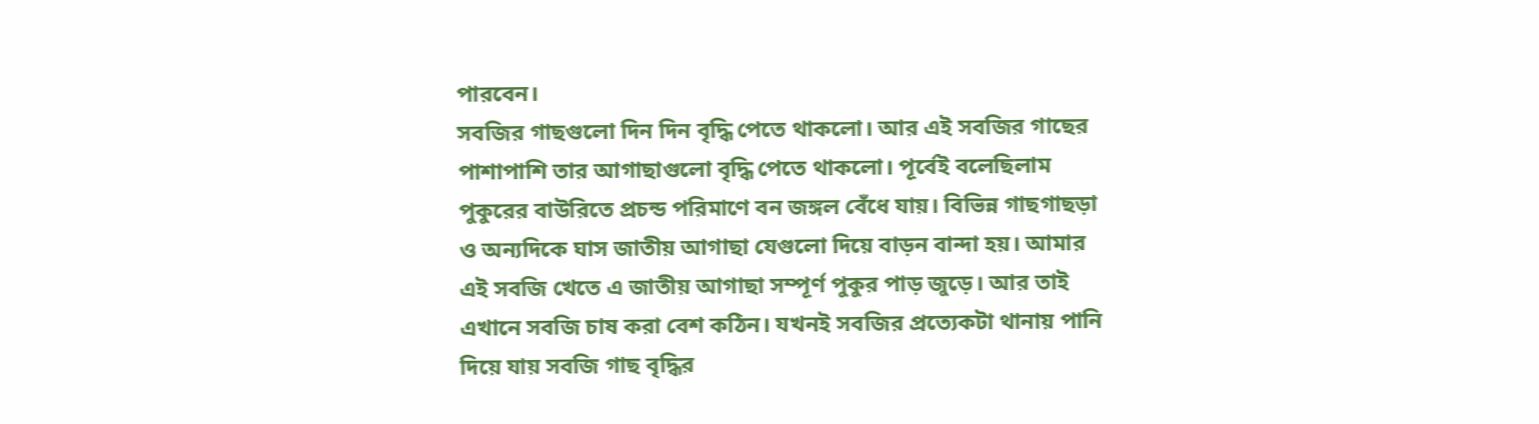পারবেন।
সবজির গাছগুলো দিন দিন বৃদ্ধি পেতে থাকলো। আর এই সবজির গাছের পাশাপাশি তার আগাছাগুলো বৃদ্ধি পেতে থাকলো। পূর্বেই বলেছিলাম পুকুরের বাউরিতে প্রচন্ড পরিমাণে বন জঙ্গল বেঁধে যায়। বিভিন্ন গাছগাছড়া ও অন্যদিকে ঘাস জাতীয় আগাছা যেগুলো দিয়ে বাড়ন বান্দা হয়। আমার এই সবজি খেতে এ জাতীয় আগাছা সম্পূর্ণ পুকুর পাড় জুড়ে। আর তাই এখানে সবজি চাষ করা বেশ কঠিন। যখনই সবজির প্রত্যেকটা থানায় পানি দিয়ে যায় সবজি গাছ বৃদ্ধির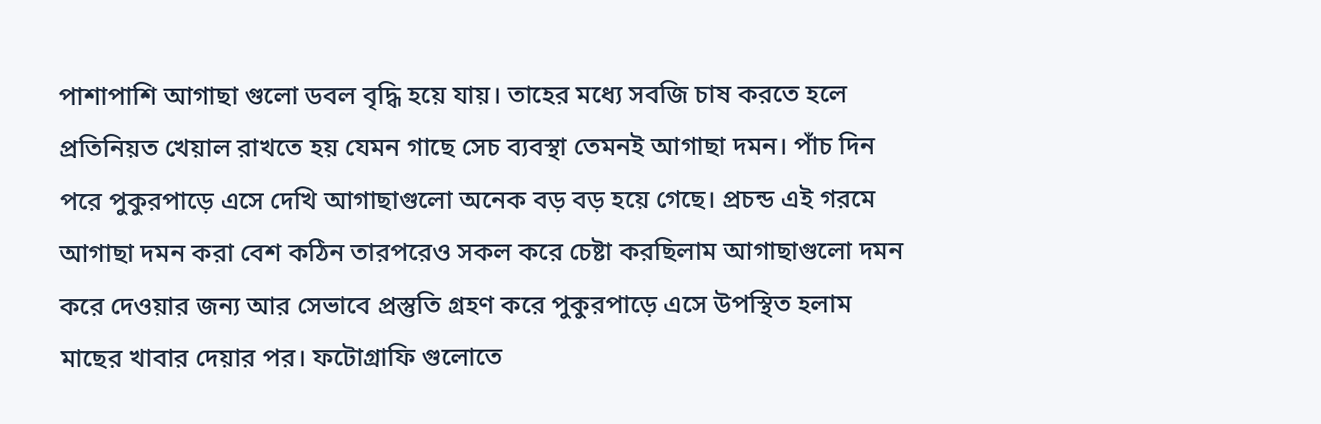পাশাপাশি আগাছা গুলো ডবল বৃদ্ধি হয়ে যায়। তাহের মধ্যে সবজি চাষ করতে হলে প্রতিনিয়ত খেয়াল রাখতে হয় যেমন গাছে সেচ ব্যবস্থা তেমনই আগাছা দমন। পাঁচ দিন পরে পুকুরপাড়ে এসে দেখি আগাছাগুলো অনেক বড় বড় হয়ে গেছে। প্রচন্ড এই গরমে আগাছা দমন করা বেশ কঠিন তারপরেও সকল করে চেষ্টা করছিলাম আগাছাগুলো দমন করে দেওয়ার জন্য আর সেভাবে প্রস্তুতি গ্রহণ করে পুকুরপাড়ে এসে উপস্থিত হলাম মাছের খাবার দেয়ার পর। ফটোগ্রাফি গুলোতে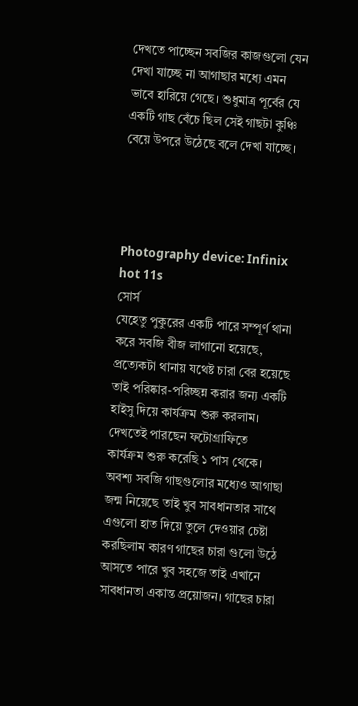দেখতে পাচ্ছেন সবজির কাজগুলো যেন দেখা যাচ্ছে না আগাছার মধ্যে এমন ভাবে হারিয়ে গেছে। শুধুমাত্র পূর্বের যে একটি গাছ বেঁচে ছিল সেই গাছটা কুঞ্চি বেয়ে উপরে উঠেছে বলে দেখা যাচ্ছে।




Photography device: Infinix hot 11s
সোর্স
যেহেতু পুকুরের একটি পারে সম্পূর্ণ থানা করে সবজি বীজ লাগানো হয়েছে, প্রত্যেকটা থানায় যথেষ্ট চারা বের হয়েছে তাই পরিষ্কার-পরিচ্ছন্ন করার জন্য একটি হাইসু দিয়ে কার্যক্রম শুরু করলাম। দেখতেই পারছেন ফটোগ্রাফিতে কার্যক্রম শুরু করেছি ১ পাস থেকে। অবশ্য সবজি গাছগুলোর মধ্যেও আগাছা জন্ম নিয়েছে তাই খুব সাবধানতার সাথে এগুলো হাত দিয়ে তুলে দেওয়ার চেষ্টা করছিলাম কারণ গাছের চারা গুলো উঠে আসতে পারে খুব সহজে তাই এখানে সাবধানতা একান্ত প্রয়োজন। গাছের চারা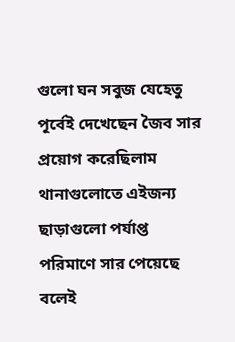গুলো ঘন সবুজ যেহেতু পূর্বেই দেখেছেন জৈব সার প্রয়োগ করেছিলাম থানাগুলোতে এইজন্য ছাড়াগুলো পর্যাপ্ত পরিমাণে সার পেয়েছে বলেই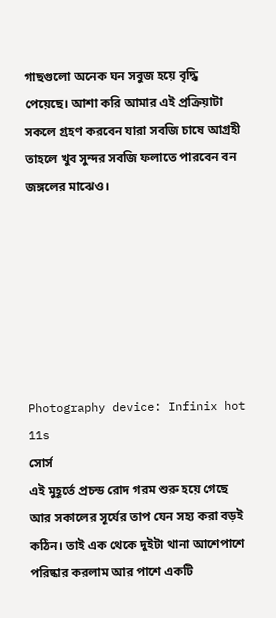গাছগুলো অনেক ঘন সবুজ হয়ে বৃদ্ধি পেয়েছে। আশা করি আমার এই প্রক্রিয়াটা সকলে গ্রহণ করবেন যারা সবজি চাষে আগ্রহী তাহলে খুব সুন্দর সবজি ফলাতে পারবেন বন জঙ্গলের মাঝেও।







Photography device: Infinix hot 11s
সোর্স
এই মুহূর্তে প্রচন্ড রোদ গরম শুরু হয়ে গেছে আর সকালের সূর্যের তাপ যেন সহ্য করা বড়ই কঠিন। তাই এক থেকে দুইটা থানা আশেপাশে পরিষ্কার করলাম আর পাশে একটি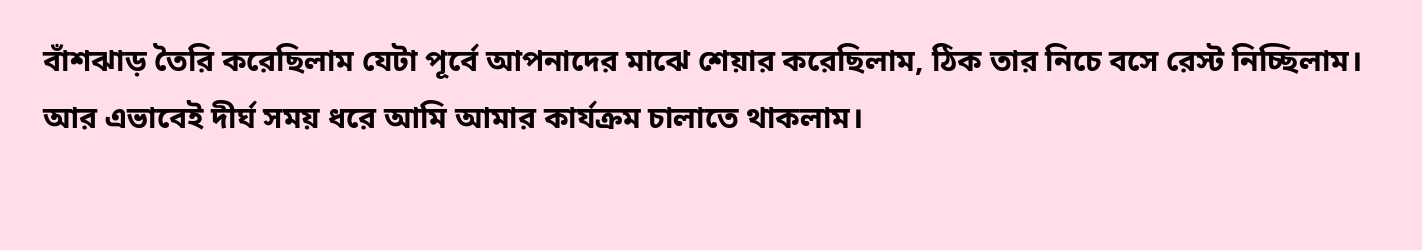বাঁশঝাড় তৈরি করেছিলাম যেটা পূর্বে আপনাদের মাঝে শেয়ার করেছিলাম, ঠিক তার নিচে বসে রেস্ট নিচ্ছিলাম। আর এভাবেই দীর্ঘ সময় ধরে আমি আমার কার্যক্রম চালাতে থাকলাম।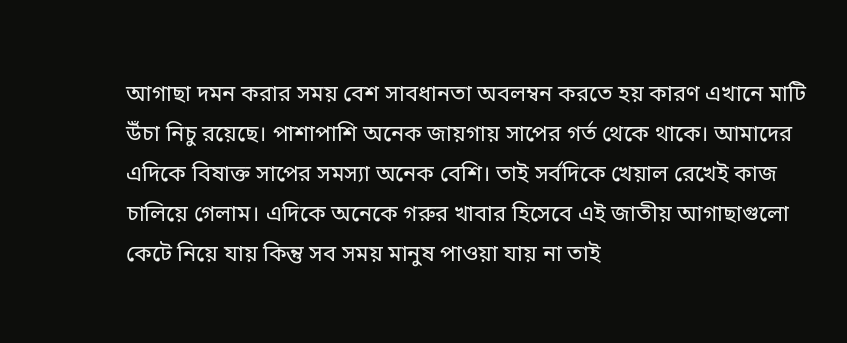আগাছা দমন করার সময় বেশ সাবধানতা অবলম্বন করতে হয় কারণ এখানে মাটি উঁচা নিচু রয়েছে। পাশাপাশি অনেক জায়গায় সাপের গর্ত থেকে থাকে। আমাদের এদিকে বিষাক্ত সাপের সমস্যা অনেক বেশি। তাই সর্বদিকে খেয়াল রেখেই কাজ চালিয়ে গেলাম। এদিকে অনেকে গরুর খাবার হিসেবে এই জাতীয় আগাছাগুলো কেটে নিয়ে যায় কিন্তু সব সময় মানুষ পাওয়া যায় না তাই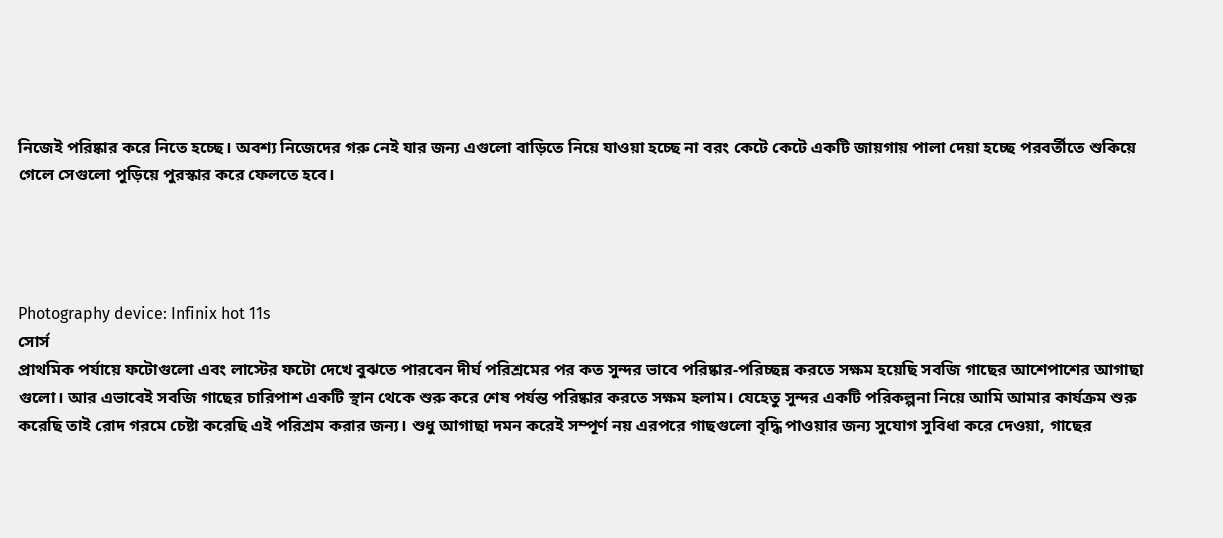নিজেই পরিষ্কার করে নিতে হচ্ছে। অবশ্য নিজেদের গরু নেই যার জন্য এগুলো বাড়িতে নিয়ে যাওয়া হচ্ছে না বরং কেটে কেটে একটি জায়গায় পালা দেয়া হচ্ছে পরবর্তীতে শুকিয়ে গেলে সেগুলো পুড়িয়ে পুরস্কার করে ফেলতে হবে।




Photography device: Infinix hot 11s
সোর্স
প্রাথমিক পর্যায়ে ফটোগুলো এবং লাস্টের ফটো দেখে বুঝতে পারবেন দীর্ঘ পরিশ্রমের পর কত সুন্দর ভাবে পরিষ্কার-পরিচ্ছন্ন করতে সক্ষম হয়েছি সবজি গাছের আশেপাশের আগাছা গুলো। আর এভাবেই সবজি গাছের চারিপাশ একটি স্থান থেকে শুরু করে শেষ পর্যন্ত পরিষ্কার করতে সক্ষম হলাম। যেহেতু সুন্দর একটি পরিকল্পনা নিয়ে আমি আমার কার্যক্রম শুরু করেছি তাই রোদ গরমে চেষ্টা করেছি এই পরিশ্রম করার জন্য। শুধু আগাছা দমন করেই সম্পূর্ণ নয় এরপরে গাছগুলো বৃদ্ধি পাওয়ার জন্য সুযোগ সুবিধা করে দেওয়া, গাছের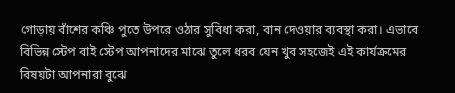গোড়ায় বাঁশের কঞ্চি পুতে উপরে ওঠার সুবিধা করা, বান দেওয়ার ব্যবস্থা করা। এভাবে বিভিন্ন স্টেপ বাই স্টেপ আপনাদের মাঝে তুলে ধরব যেন খুব সহজেই এই কার্যক্রমের বিষয়টা আপনারা বুঝে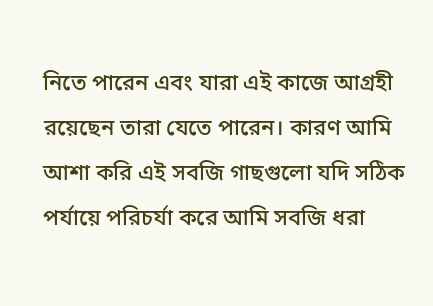নিতে পারেন এবং যারা এই কাজে আগ্রহী রয়েছেন তারা যেতে পারেন। কারণ আমি আশা করি এই সবজি গাছগুলো যদি সঠিক পর্যায়ে পরিচর্যা করে আমি সবজি ধরা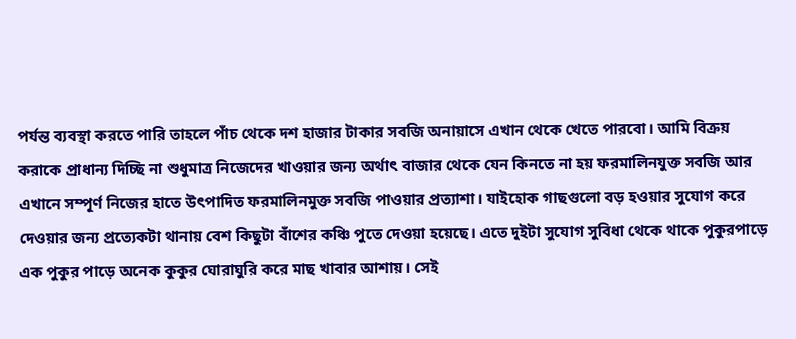পর্যন্ত ব্যবস্থা করতে পারি তাহলে পাঁচ থেকে দশ হাজার টাকার সবজি অনায়াসে এখান থেকে খেতে পারবো। আমি বিক্রয় করাকে প্রাধান্য দিচ্ছি না শুধুমাত্র নিজেদের খাওয়ার জন্য অর্থাৎ বাজার থেকে যেন কিনতে না হয় ফরমালিনযুক্ত সবজি আর এখানে সম্পূর্ণ নিজের হাতে উৎপাদিত ফরমালিনমুক্ত সবজি পাওয়ার প্রত্যাশা। যাইহোক গাছগুলো বড় হওয়ার সুযোগ করে দেওয়ার জন্য প্রত্যেকটা থানায় বেশ কিছুটা বাঁশের কঞ্চি পুতে দেওয়া হয়েছে। এতে দুইটা সুযোগ সুবিধা থেকে থাকে পুকুরপাড়ে এক পুকুর পাড়ে অনেক কুকুর ঘোরাঘুরি করে মাছ খাবার আশায়। সেই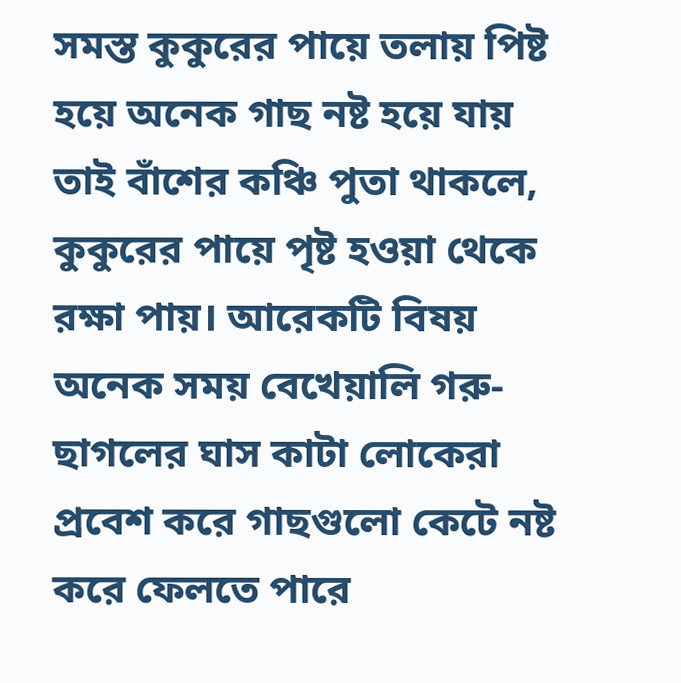সমস্ত কুকুরের পায়ে তলায় পিষ্ট হয়ে অনেক গাছ নষ্ট হয়ে যায় তাই বাঁশের কঞ্চি পুতা থাকলে, কুকুরের পায়ে পৃষ্ট হওয়া থেকে রক্ষা পায়। আরেকটি বিষয় অনেক সময় বেখেয়ালি গরু-ছাগলের ঘাস কাটা লোকেরা প্রবেশ করে গাছগুলো কেটে নষ্ট করে ফেলতে পারে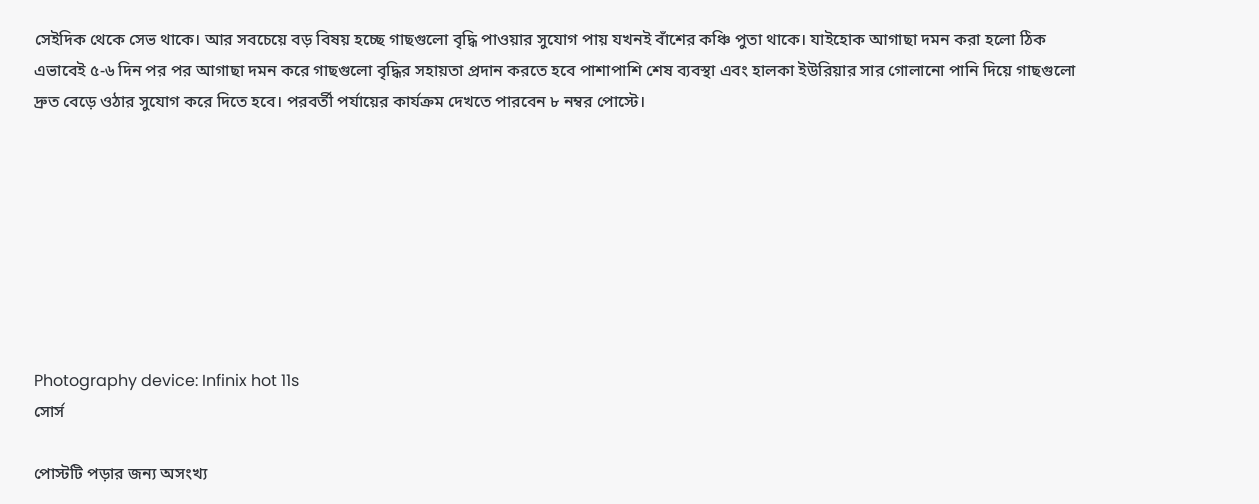সেইদিক থেকে সেভ থাকে। আর সবচেয়ে বড় বিষয় হচ্ছে গাছগুলো বৃদ্ধি পাওয়ার সুযোগ পায় যখনই বাঁশের কঞ্চি পুতা থাকে। যাইহোক আগাছা দমন করা হলো ঠিক এভাবেই ৫-৬ দিন পর পর আগাছা দমন করে গাছগুলো বৃদ্ধির সহায়তা প্রদান করতে হবে পাশাপাশি শেষ ব্যবস্থা এবং হালকা ইউরিয়ার সার গোলানো পানি দিয়ে গাছগুলো দ্রুত বেড়ে ওঠার সুযোগ করে দিতে হবে। পরবর্তী পর্যায়ের কার্যক্রম দেখতে পারবেন ৮ নম্বর পোস্টে।








Photography device: Infinix hot 11s
সোর্স

পোস্টটি পড়ার জন্য অসংখ্য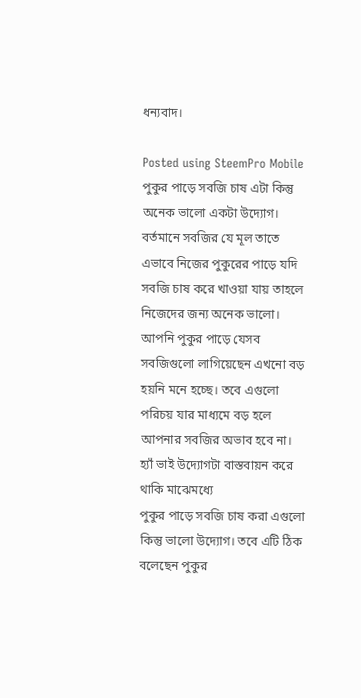ধন্যবাদ।

Posted using SteemPro Mobile
পুকুর পাড়ে সবজি চাষ এটা কিন্তু অনেক ভালো একটা উদ্যোগ। বর্তমানে সবজির যে মূল তাতে এভাবে নিজের পুকুরের পাড়ে যদি সবজি চাষ করে খাওয়া যায় তাহলে নিজেদের জন্য অনেক ভালো। আপনি পুকুর পাড়ে যেসব সবজিগুলো লাগিয়েছেন এখনো বড় হয়নি মনে হচ্ছে। তবে এগুলো পরিচয় যার মাধ্যমে বড় হলে আপনার সবজির অভাব হবে না।
হ্যাঁ ভাই উদ্যোগটা বাস্তবায়ন করে থাকি মাঝেমধ্যে
পুকুর পাড়ে সবজি চাষ করা এগুলো কিন্তু ভালো উদ্যোগ। তবে এটি ঠিক বলেছেন পুকুর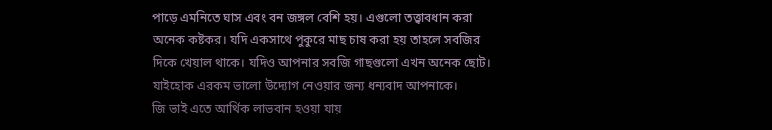পাড়ে এমনিতে ঘাস এবং বন জঙ্গল বেশি হয়। এগুলো তত্ত্বাবধান করা অনেক কষ্টকর। যদি একসাথে পুকুরে মাছ চাষ করা হয় তাহলে সবজির দিকে খেয়াল থাকে। যদিও আপনার সবজি গাছগুলো এখন অনেক ছোট। যাইহোক এরকম ভালো উদ্যোগ নেওয়ার জন্য ধন্যবাদ আপনাকে।
জি ভাই এতে আর্থিক লাভবান হওয়া যায়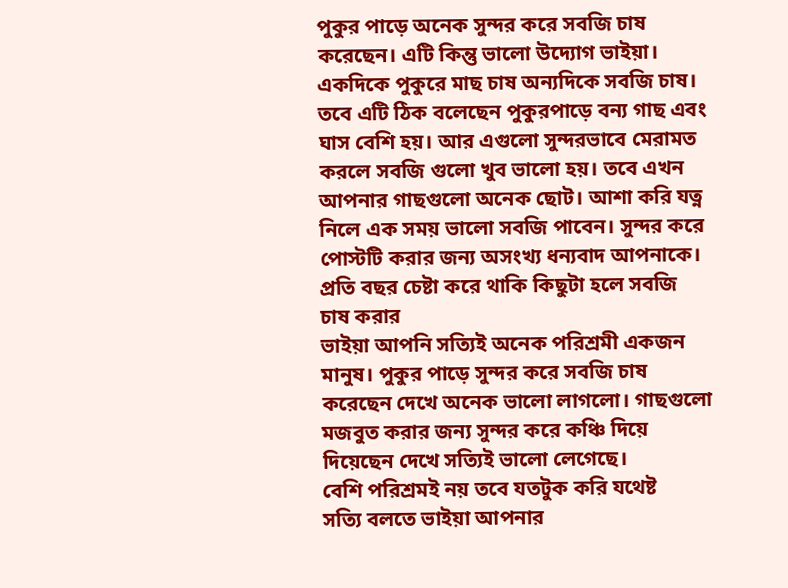পুকুর পাড়ে অনেক সুন্দর করে সবজি চাষ করেছেন। এটি কিন্তু ভালো উদ্যোগ ভাইয়া। একদিকে পুকুরে মাছ চাষ অন্যদিকে সবজি চাষ। তবে এটি ঠিক বলেছেন পুকুরপাড়ে বন্য গাছ এবং ঘাস বেশি হয়। আর এগুলো সুন্দরভাবে মেরামত করলে সবজি গুলো খুব ভালো হয়। তবে এখন আপনার গাছগুলো অনেক ছোট। আশা করি যত্ন নিলে এক সময় ভালো সবজি পাবেন। সুন্দর করে পোস্টটি করার জন্য অসংখ্য ধন্যবাদ আপনাকে।
প্রতি বছর চেষ্টা করে থাকি কিছুটা হলে সবজি চাষ করার
ভাইয়া আপনি সত্যিই অনেক পরিশ্রমী একজন মানুষ। পুকুর পাড়ে সুন্দর করে সবজি চাষ করেছেন দেখে অনেক ভালো লাগলো। গাছগুলো মজবুত করার জন্য সুন্দর করে কঞ্চি দিয়ে দিয়েছেন দেখে সত্যিই ভালো লেগেছে।
বেশি পরিশ্রমই নয় তবে যতটুক করি যথেষ্ট
সত্যি বলতে ভাইয়া আপনার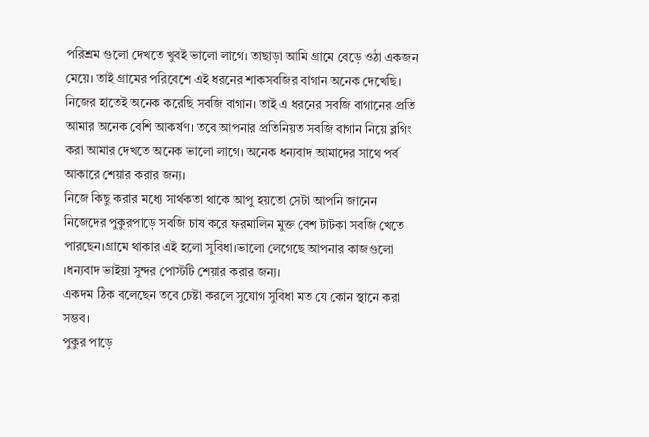পরিশ্রম গুলো দেখতে খুবই ভালো লাগে। তাছাড়া আমি গ্রামে বেড়ে ওঠা একজন মেয়ে। তাই গ্রামের পরিবেশে এই ধরনের শাকসবজির বাগান অনেক দেখেছি। নিজের হাতেই অনেক করেছি সবজি বাগান। তাই এ ধরনের সবজি বাগানের প্রতি আমার অনেক বেশি আকর্ষণ। তবে আপনার প্রতিনিয়ত সবজি বাগান নিয়ে ব্লগিং করা আমার দেখতে অনেক ভালো লাগে। অনেক ধন্যবাদ আমাদের সাথে পর্ব আকারে শেয়ার করার জন্য।
নিজে কিছু করার মধ্যে সার্থকতা থাকে আপু হয়তো সেটা আপনি জানেন
নিজেদের পুকুরপাড়ে সবজি চাষ করে ফরমালিন মুক্ত বেশ টাটকা সবজি খেতে পারছেন।গ্রামে থাকার এই হলো সুবিধা।ভালো লেগেছে আপনার কাজগুলো ।ধন্যবাদ ভাইয়া সুন্দর পোস্টটি শেয়ার করার জন্য।
একদম ঠিক বলেছেন তবে চেষ্টা করলে সুযোগ সুবিধা মত যে কোন স্থানে করা সম্ভব।
পুকুর পাড়ে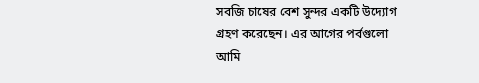সবজি চাষের বেশ সুন্দর একটি উদ্যোগ গ্রহণ করেছেন। এর আগের পর্বগুলো আমি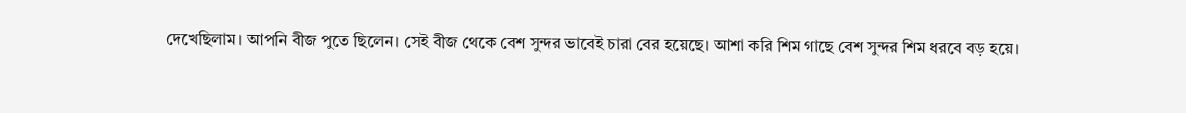দেখেছিলাম। আপনি বীজ পুতে ছিলেন। সেই বীজ থেকে বেশ সুন্দর ভাবেই চারা বের হয়েছে। আশা করি শিম গাছে বেশ সুন্দর শিম ধরবে বড় হয়ে।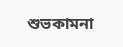শুভকামনা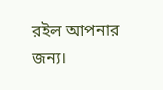রইল আপনার জন্য।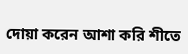দোয়া করেন আশা করি শীতে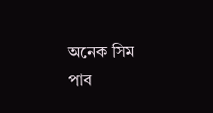অনেক সিম পাব